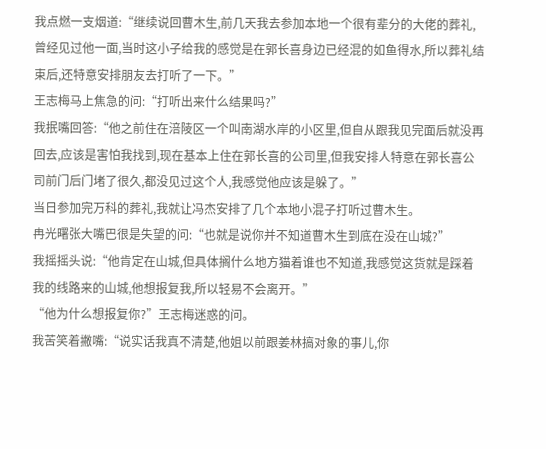我点燃一支烟道:“继续说回曹木生,前几天我去参加本地一个很有辈分的大佬的葬礼,曾经见过他一面,当时这小子给我的感觉是在郭长喜身边已经混的如鱼得水,所以葬礼结束后,还特意安排朋友去打听了一下。”
王志梅马上焦急的问:“打听出来什么结果吗?”
我抿嘴回答:“他之前住在涪陵区一个叫南湖水岸的小区里,但自从跟我见完面后就没再回去,应该是害怕我找到,现在基本上住在郭长喜的公司里,但我安排人特意在郭长喜公司前门后门堵了很久,都没见过这个人,我感觉他应该是躲了。”
当日参加完万科的葬礼,我就让冯杰安排了几个本地小混子打听过曹木生。
冉光曙张大嘴巴很是失望的问:“也就是说你并不知道曹木生到底在没在山城?”
我摇摇头说:“他肯定在山城,但具体搁什么地方猫着谁也不知道,我感觉这货就是踩着我的线路来的山城,他想报复我,所以轻易不会离开。”
“他为什么想报复你?”王志梅迷惑的问。
我苦笑着撇嘴:“说实话我真不清楚,他姐以前跟姜林搞对象的事儿,你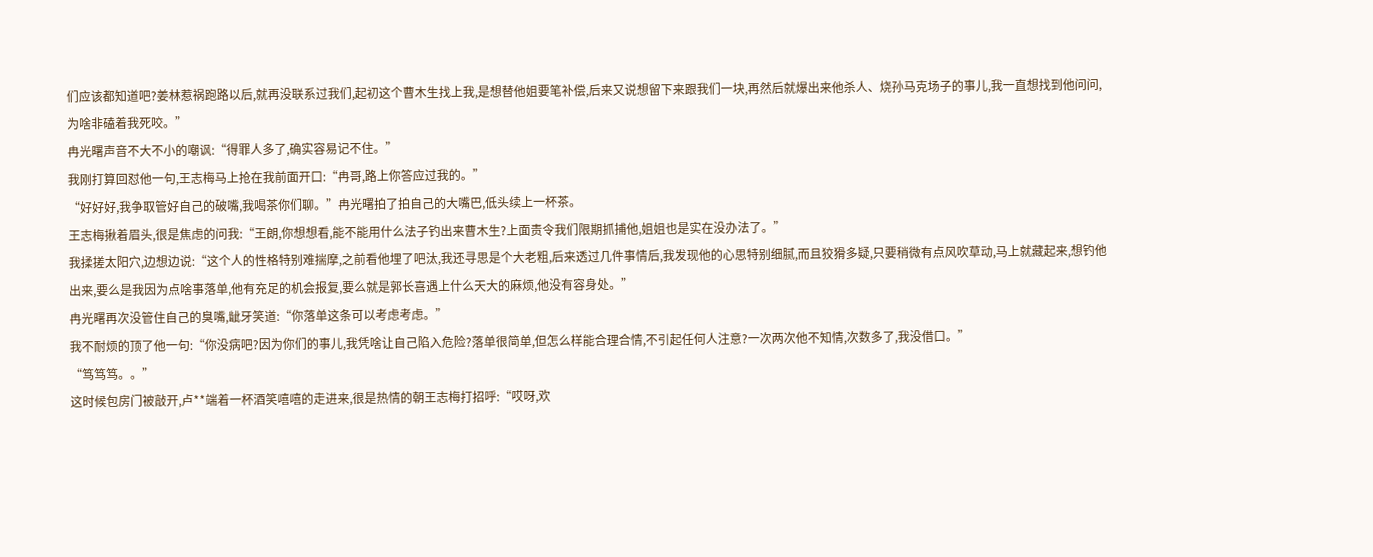们应该都知道吧?姜林惹祸跑路以后,就再没联系过我们,起初这个曹木生找上我,是想替他姐要笔补偿,后来又说想留下来跟我们一块,再然后就爆出来他杀人、烧孙马克场子的事儿,我一直想找到他问问,为啥非磕着我死咬。”
冉光曙声音不大不小的嘲讽:“得罪人多了,确实容易记不住。”
我刚打算回怼他一句,王志梅马上抢在我前面开口:“冉哥,路上你答应过我的。”
“好好好,我争取管好自己的破嘴,我喝茶你们聊。”冉光曙拍了拍自己的大嘴巴,低头续上一杯茶。
王志梅揪着眉头,很是焦虑的问我:“王朗,你想想看,能不能用什么法子钓出来曹木生?上面责令我们限期抓捕他,姐姐也是实在没办法了。”
我揉搓太阳穴,边想边说:“这个人的性格特别难揣摩,之前看他埋了吧汰,我还寻思是个大老粗,后来透过几件事情后,我发现他的心思特别细腻,而且狡猾多疑,只要稍微有点风吹草动,马上就藏起来,想钓他出来,要么是我因为点啥事落单,他有充足的机会报复,要么就是郭长喜遇上什么天大的麻烦,他没有容身处。”
冉光曙再次没管住自己的臭嘴,龇牙笑道:“你落单这条可以考虑考虑。”
我不耐烦的顶了他一句:“你没病吧?因为你们的事儿,我凭啥让自己陷入危险?落单很简单,但怎么样能合理合情,不引起任何人注意?一次两次他不知情,次数多了,我没借口。”
“笃笃笃。。”
这时候包房门被敲开,卢**端着一杯酒笑嘻嘻的走进来,很是热情的朝王志梅打招呼:“哎呀,欢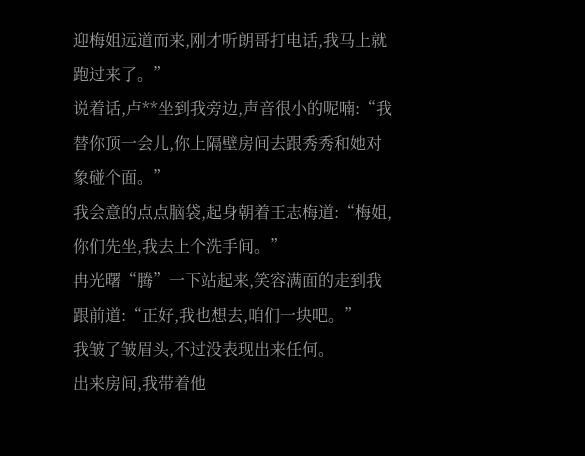迎梅姐远道而来,刚才听朗哥打电话,我马上就跑过来了。”
说着话,卢**坐到我旁边,声音很小的呢喃:“我替你顶一会儿,你上隔壁房间去跟秀秀和她对象碰个面。”
我会意的点点脑袋,起身朝着王志梅道:“梅姐,你们先坐,我去上个洗手间。”
冉光曙“腾”一下站起来,笑容满面的走到我跟前道:“正好,我也想去,咱们一块吧。”
我皱了皱眉头,不过没表现出来任何。
出来房间,我带着他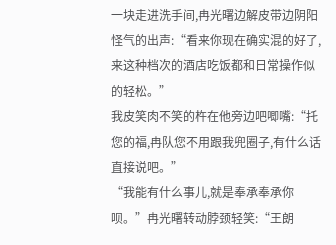一块走进洗手间,冉光曙边解皮带边阴阳怪气的出声:“看来你现在确实混的好了,来这种档次的酒店吃饭都和日常操作似的轻松。”
我皮笑肉不笑的杵在他旁边吧唧嘴:“托您的福,冉队您不用跟我兜圈子,有什么话直接说吧。”
“我能有什么事儿,就是奉承奉承你呗。”冉光曙转动脖颈轻笑:“王朗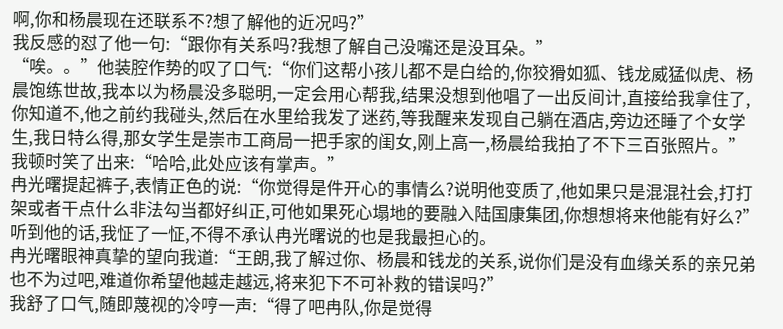啊,你和杨晨现在还联系不?想了解他的近况吗?”
我反感的怼了他一句:“跟你有关系吗?我想了解自己没嘴还是没耳朵。”
“唉。。”他装腔作势的叹了口气:“你们这帮小孩儿都不是白给的,你狡猾如狐、钱龙威猛似虎、杨晨饱练世故,我本以为杨晨没多聪明,一定会用心帮我,结果没想到他唱了一出反间计,直接给我拿住了,你知道不,他之前约我碰头,然后在水里给我发了迷药,等我醒来发现自己躺在酒店,旁边还睡了个女学生,我日特么得,那女学生是崇市工商局一把手家的闺女,刚上高一,杨晨给我拍了不下三百张照片。”
我顿时笑了出来:“哈哈,此处应该有掌声。”
冉光曙提起裤子,表情正色的说:“你觉得是件开心的事情么?说明他变质了,他如果只是混混社会,打打架或者干点什么非法勾当都好纠正,可他如果死心塌地的要融入陆国康集团,你想想将来他能有好么?”
听到他的话,我怔了一怔,不得不承认冉光曙说的也是我最担心的。
冉光曙眼神真挚的望向我道:“王朗,我了解过你、杨晨和钱龙的关系,说你们是没有血缘关系的亲兄弟也不为过吧,难道你希望他越走越远,将来犯下不可补救的错误吗?”
我舒了口气,随即蔑视的冷哼一声:“得了吧冉队,你是觉得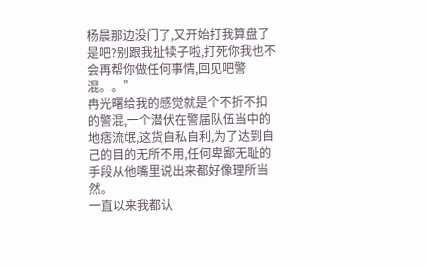杨晨那边没门了,又开始打我算盘了是吧?别跟我扯犊子啦,打死你我也不会再帮你做任何事情,回见吧警混。。”
冉光曙给我的感觉就是个不折不扣的警混,一个潜伏在警届队伍当中的地痞流氓,这货自私自利,为了达到自己的目的无所不用,任何卑鄙无耻的手段从他嘴里说出来都好像理所当然。
一直以来我都认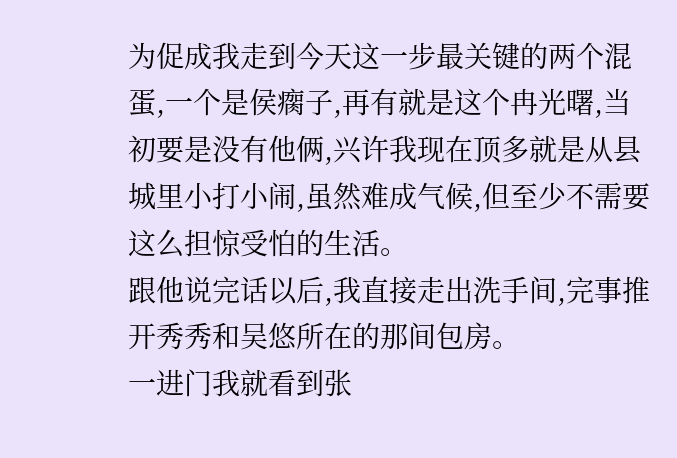为促成我走到今天这一步最关键的两个混蛋,一个是侯瘸子,再有就是这个冉光曙,当初要是没有他俩,兴许我现在顶多就是从县城里小打小闹,虽然难成气候,但至少不需要这么担惊受怕的生活。
跟他说完话以后,我直接走出洗手间,完事推开秀秀和吴悠所在的那间包房。
一进门我就看到张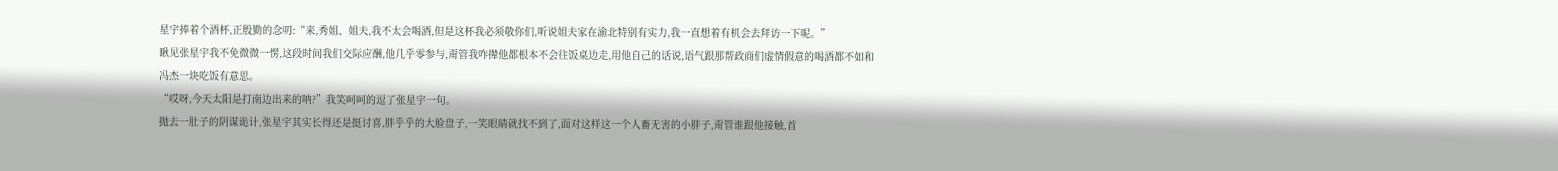星宇捧着个酒杯,正殷勤的念叨:“来,秀姐、姐夫,我不太会喝酒,但是这杯我必须敬你们,听说姐夫家在渝北特别有实力,我一直想着有机会去拜访一下呢。”
瞅见张星宇我不免微微一愣,这段时间我们交际应酬,他几乎零参与,甭管我咋撵他都根本不会往饭桌边走,用他自己的话说,语气跟那帮政商们虚情假意的喝酒都不如和冯杰一块吃饭有意思。
“哎呀,今天太阳是打南边出来的呐?”我笑呵呵的逗了张星宇一句。
抛去一肚子的阴谋诡计,张星宇其实长得还是挺讨喜,胖乎乎的大脸盘子,一笑眼睛就找不到了,面对这样这一个人畜无害的小胖子,甭管谁跟他接触,首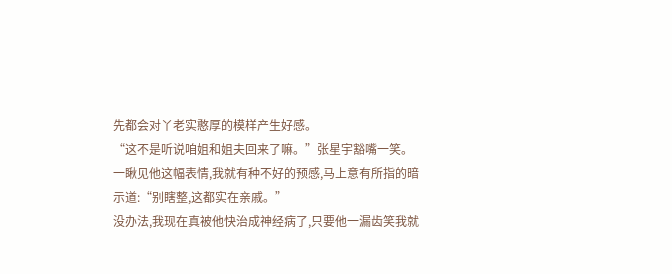先都会对丫老实憨厚的模样产生好感。
“这不是听说咱姐和姐夫回来了嘛。”张星宇豁嘴一笑。
一瞅见他这幅表情,我就有种不好的预感,马上意有所指的暗示道:“别瞎整,这都实在亲戚。”
没办法,我现在真被他快治成神经病了,只要他一漏齿笑我就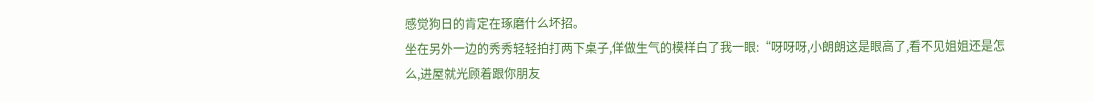感觉狗日的肯定在琢磨什么坏招。
坐在另外一边的秀秀轻轻拍打两下桌子,佯做生气的模样白了我一眼:“呀呀呀,小朗朗这是眼高了,看不见姐姐还是怎么,进屋就光顾着跟你朋友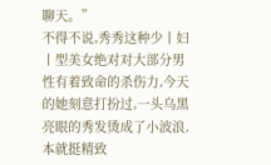聊天。”
不得不说,秀秀这种少丨妇丨型美女绝对对大部分男性有着致命的杀伤力,今天的她刻意打扮过,一头乌黑亮眼的秀发烫成了小波浪,本就挺精致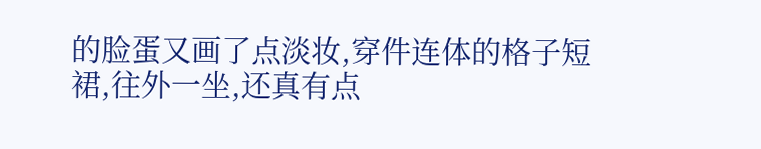的脸蛋又画了点淡妆,穿件连体的格子短裙,往外一坐,还真有点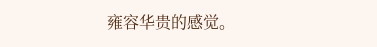雍容华贵的感觉。